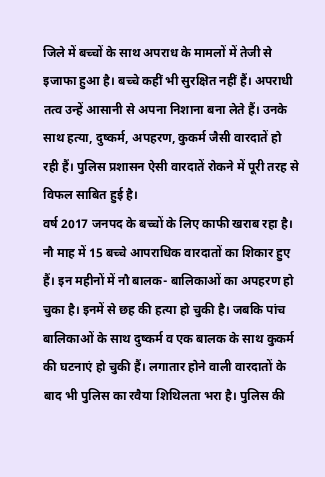जिले में बच्चों के साथ अपराध के मामलों में तेजी से इजाफा हुआ है। बच्चे कहीं भी सुरक्षित नहीं हैं। अपराधी तत्व उन्हें आसानी से अपना निशाना बना लेते हैं। उनके साथ हत्या, दुष्कर्म, अपहरण, कुकर्म जैसी वारदातें हो रही हैं। पुलिस प्रशासन ऐसी वारदातें रोकने में पूरी तरह से विफल साबित हुई है।
वर्ष 2017 जनपद के बच्चों के लिए काफी खराब रहा है। नौ माह में 15 बच्चे आपराधिक वारदातों का शिकार हुए हैं। इन महीनों में नौ बालक- बालिकाओं का अपहरण हो चुका है। इनमें से छह की हत्या हो चुकी है। जबकि पांच बालिकाओं के साथ दुष्कर्म व एक बालक के साथ कुकर्म की घटनाएं हो चुकी हैं। लगातार होने वाली वारदातों के बाद भी पुलिस का रवैया शिथिलता भरा है। पुलिस की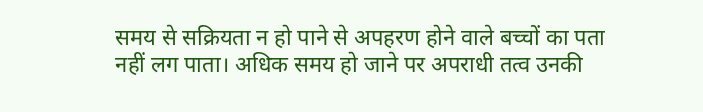समय से सक्रियता न हो पाने से अपहरण होने वाले बच्चों का पता नहीं लग पाता। अधिक समय हो जाने पर अपराधी तत्व उनकी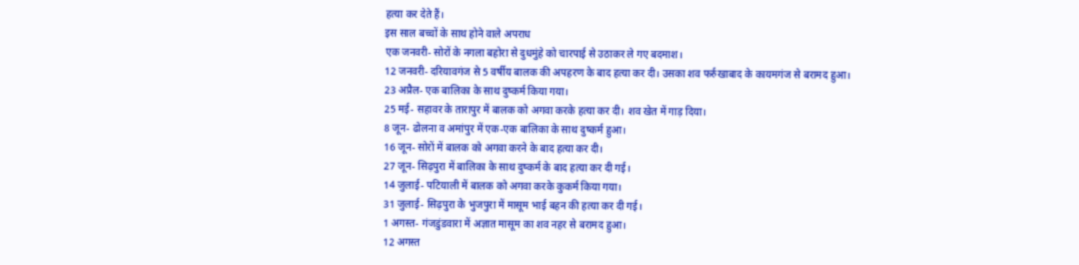हत्या कर देते हैं।
इस साल बच्चों के साथ होने वाले अपराध
एक जनवरी- सोरों के नगला बहोरा से दुधमुंहे को चारपाई से उठाकर ले गए बदमाश।
12 जनवरी- दरियावगंज से 5 वर्षीय बालक की अपहरण के बाद हत्या कर दी। उसका शव फर्रुखाबाद के कायमगंज से बरामद हुआ।
23 अप्रैल- एक बालिका के साथ दुष्कर्म किया गया।
25 मई- सहावर के तारापुर में बालक को अगवा करके हत्या कर दी। शव खेत में गाड़ दिया।
8 जून- ढोलना व अमांपुर में एक-एक बालिका के साथ दुष्कर्म हुआ।
16 जून- सोरों में बालक को अगवा करने के बाद हत्या कर दी।
27 जून- सिढ़पुरा में बालिका के साथ दुष्कर्म के बाद हत्या कर दी गई।
14 जुलाई- पटियाली में बालक को अगवा करके कुकर्म किया गया।
31 जुलाई- सिढ़पुरा के भुजपुरा में मासूम भाई बहन की हत्या कर दी गई।
1 अगस्त- गंजडुंडवारा में अज्ञात मासूम का शव नहर से बरामद हुआ।
12 अगस्त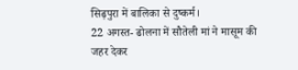सिढ़पुरा में बालिका से दुष्कर्म।
22 अगस्त- ढोलना में सौतेली मां ने मासूम की जहर देकर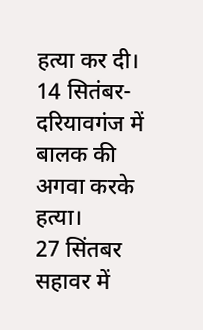हत्या कर दी।
14 सितंबर- दरियावगंज में बालक की अगवा करके हत्या।
27 सिंतबर सहावर में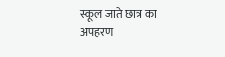स्कूल जाते छात्र का अपहरण